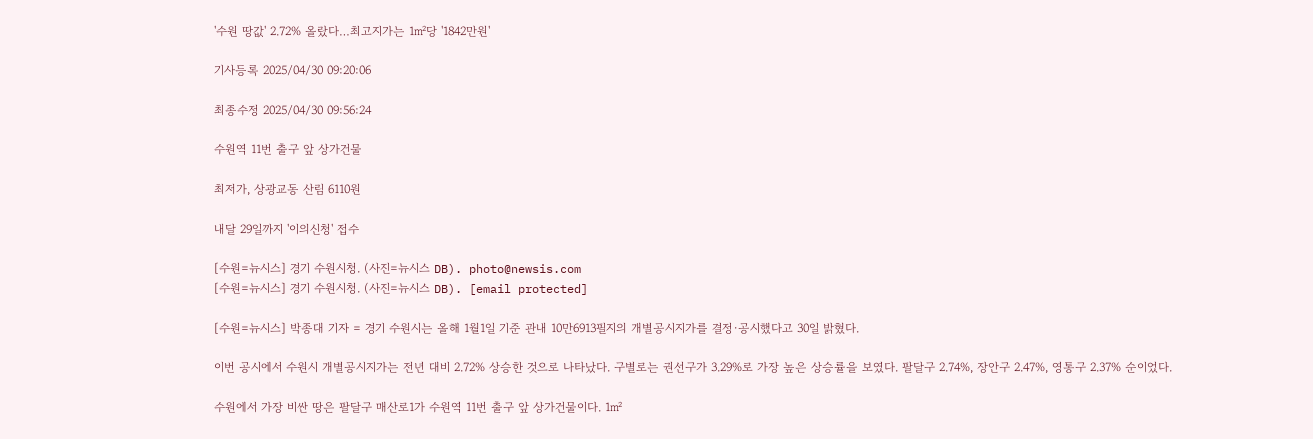'수원 땅값' 2.72% 올랐다…최고지가는 1㎡당 '1842만원'

기사등록 2025/04/30 09:20:06

최종수정 2025/04/30 09:56:24

수원역 11번 출구 앞 상가건물

최저가, 상광교동 산림 6110원

내달 29일까지 '이의신청' 접수

[수원=뉴시스] 경기 수원시청. (사진=뉴시스 DB). photo@newsis.com
[수원=뉴시스] 경기 수원시청. (사진=뉴시스 DB). [email protected]

[수원=뉴시스] 박종대 기자 = 경기 수원시는 올해 1월1일 기준 관내 10만6913필지의 개별공시지가를 결정·공시했다고 30일 밝혔다.

이번 공시에서 수원시 개별공시지가는 전년 대비 2.72% 상승한 것으로 나타났다. 구별로는 권선구가 3.29%로 가장 높은 상승률을 보였다. 팔달구 2.74%, 장안구 2.47%, 영통구 2.37% 순이었다.

수원에서 가장 비싼 땅은 팔달구 매산로1가 수원역 11번 출구 앞 상가건물이다. 1㎡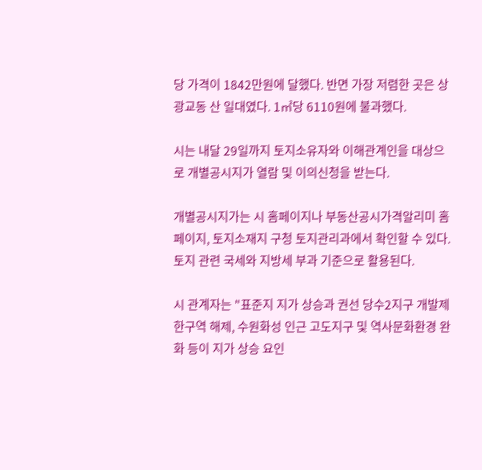당 가격이 1842만원에 달했다. 반면 가장 저렴한 곳은 상광교동 산 일대였다. 1㎡당 6110원에 불과했다.

시는 내달 29일까지 토지소유자와 이해관계인을 대상으로 개별공시지가 열람 및 이의신청을 받는다.

개별공시지가는 시 홈페이지나 부동산공시가격알리미 홈페이지, 토지소재지 구청 토지관리과에서 확인할 수 있다. 토지 관련 국세와 지방세 부과 기준으로 활용된다.

시 관계자는 "표준지 지가 상승과 권선 당수2지구 개발제한구역 해제, 수원화성 인근 고도지구 및 역사문화환경 완화 등이 지가 상승 요인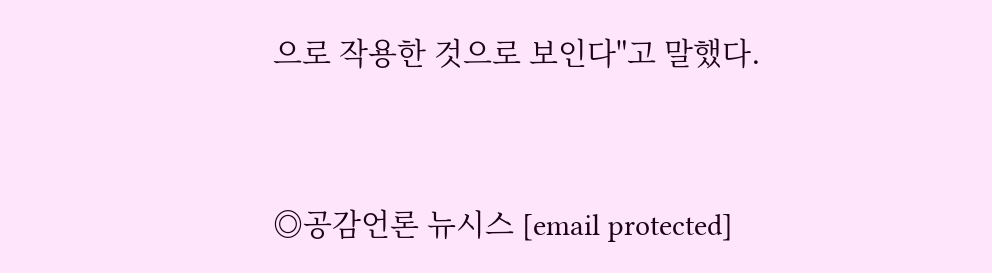으로 작용한 것으로 보인다"고 말했다.


◎공감언론 뉴시스 [email protected]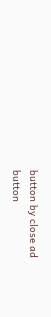button by close ad
button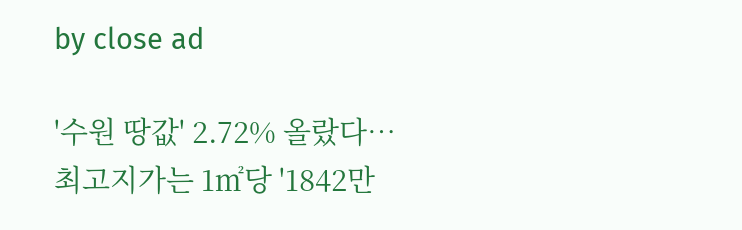by close ad

'수원 땅값' 2.72% 올랐다…최고지가는 1㎡당 '1842만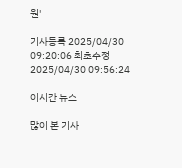원'

기사등록 2025/04/30 09:20:06 최초수정 2025/04/30 09:56:24

이시간 뉴스

많이 본 기사